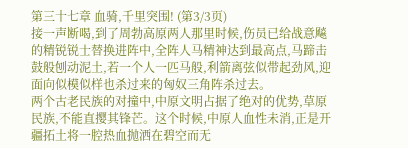第三十七章 血骑,千里突围! (第3/3页)
接一声断喝,到了周勃高原两人那里时候,伤员已给战意飚的精锐锐士替换进阵中,全阵人马精神达到最高点,马蹄击鼓般刨动泥土,若一个人一匹马般,利箭离弦似带起劲风,迎面向似模似样也杀过来的匈奴三角阵杀过去。
两个古老民族的对撞中,中原文明占据了绝对的优势,草原民族,不能直撄其锋芒。这个时候,中原人血性未消,正是开疆拓土将一腔热血抛洒在碧空而无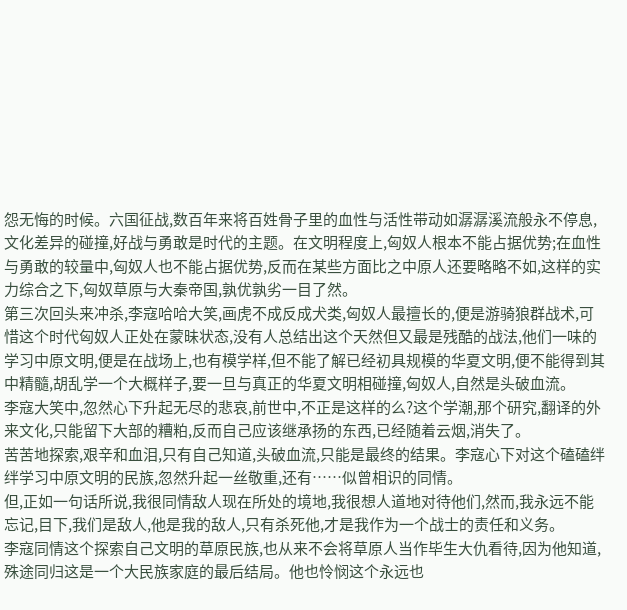怨无悔的时候。六国征战,数百年来将百姓骨子里的血性与活性带动如潺潺溪流般永不停息,文化差异的碰撞,好战与勇敢是时代的主题。在文明程度上,匈奴人根本不能占据优势;在血性与勇敢的较量中,匈奴人也不能占据优势,反而在某些方面比之中原人还要略略不如,这样的实力综合之下,匈奴草原与大秦帝国,孰优孰劣一目了然。
第三次回头来冲杀,李寇哈哈大笑,画虎不成反成犬类,匈奴人最擅长的,便是游骑狼群战术,可惜这个时代匈奴人正处在蒙昧状态,没有人总结出这个天然但又最是残酷的战法,他们一味的学习中原文明,便是在战场上,也有模学样,但不能了解已经初具规模的华夏文明,便不能得到其中精髓,胡乱学一个大概样子,要一旦与真正的华夏文明相碰撞,匈奴人,自然是头破血流。
李寇大笑中,忽然心下升起无尽的悲哀,前世中,不正是这样的么?这个学潮,那个研究,翻译的外来文化,只能留下大部的糟粕,反而自己应该继承扬的东西,已经随着云烟,消失了。
苦苦地探索,艰辛和血泪,只有自己知道,头破血流,只能是最终的结果。李寇心下对这个磕磕绊绊学习中原文明的民族,忽然升起一丝敬重,还有……似曾相识的同情。
但,正如一句话所说,我很同情敌人现在所处的境地,我很想人道地对待他们,然而,我永远不能忘记,目下,我们是敌人,他是我的敌人,只有杀死他,才是我作为一个战士的责任和义务。
李寇同情这个探索自己文明的草原民族,也从来不会将草原人当作毕生大仇看待,因为他知道,殊途同归这是一个大民族家庭的最后结局。他也怜悯这个永远也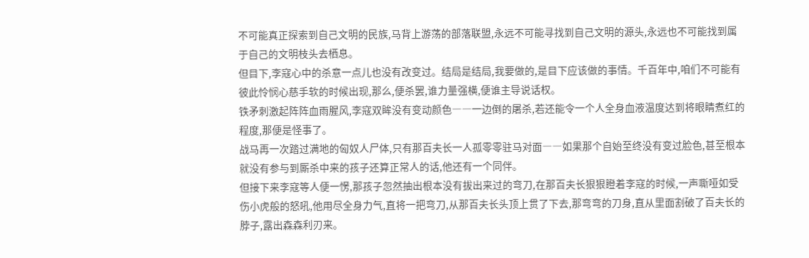不可能真正探索到自己文明的民族,马背上游荡的部落联盟,永远不可能寻找到自己文明的源头,永远也不可能找到属于自己的文明枝头去栖息。
但目下,李寇心中的杀意一点儿也没有改变过。结局是结局,我要做的,是目下应该做的事情。千百年中,咱们不可能有彼此怜悯心慈手软的时候出现,那么,便杀罢,谁力量强横,便谁主导说话权。
铁矛刺激起阵阵血雨腥风,李寇双眸没有变动颜色――一边倒的屠杀,若还能令一个人全身血液温度达到将眼睛煮红的程度,那便是怪事了。
战马再一次踏过满地的匈奴人尸体,只有那百夫长一人孤零零驻马对面――如果那个自始至终没有变过脸色,甚至根本就没有参与到厮杀中来的孩子还算正常人的话,他还有一个同伴。
但接下来李寇等人便一愣,那孩子忽然抽出根本没有拔出来过的弯刀,在那百夫长狠狠瞪着李寇的时候,一声嘶哑如受伤小虎般的怒吼,他用尽全身力气,直将一把弯刀,从那百夫长头顶上贯了下去,那弯弯的刀身,直从里面割破了百夫长的脖子,露出森森利刃来。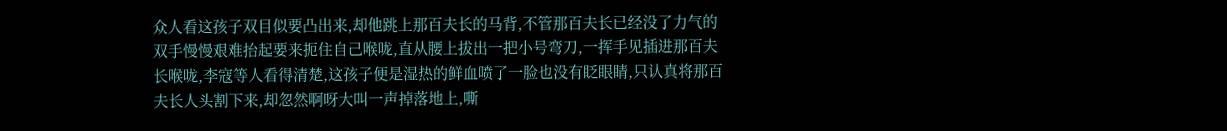众人看这孩子双目似要凸出来,却他跳上那百夫长的马背,不管那百夫长已经没了力气的双手慢慢艰难抬起要来扼住自己喉咙,直从腰上拔出一把小号弯刀,一挥手见插进那百夫长喉咙,李寇等人看得清楚,这孩子便是湿热的鲜血喷了一脸也没有眨眼睛,只认真将那百夫长人头割下来,却忽然啊呀大叫一声掉落地上,嘶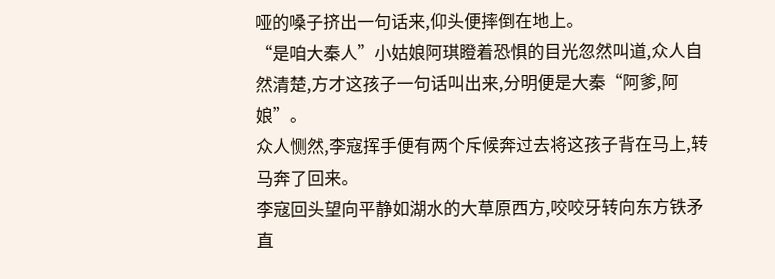哑的嗓子挤出一句话来,仰头便摔倒在地上。
“是咱大秦人”小姑娘阿琪瞪着恐惧的目光忽然叫道,众人自然清楚,方才这孩子一句话叫出来,分明便是大秦“阿爹,阿娘”。
众人恻然,李寇挥手便有两个斥候奔过去将这孩子背在马上,转马奔了回来。
李寇回头望向平静如湖水的大草原西方,咬咬牙转向东方铁矛直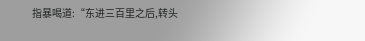指暴喝道:“东进三百里之后,转头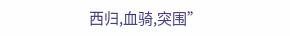西归,血骑,突围”